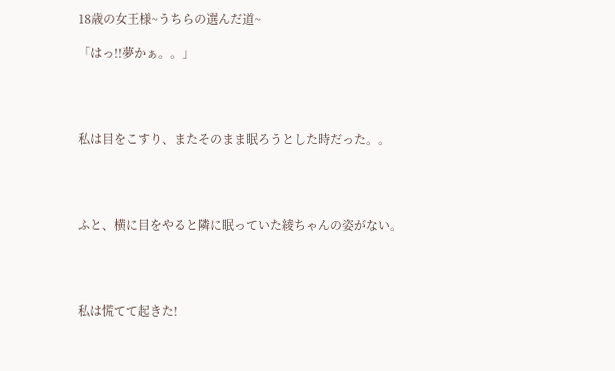18歳の女王様~うちらの選んだ道~

「はっ!!夢かぁ。。」




私は目をこすり、またそのまま眠ろうとした時だった。。




ふと、横に目をやると隣に眠っていた綾ちゃんの姿がない。




私は慌てて起きた!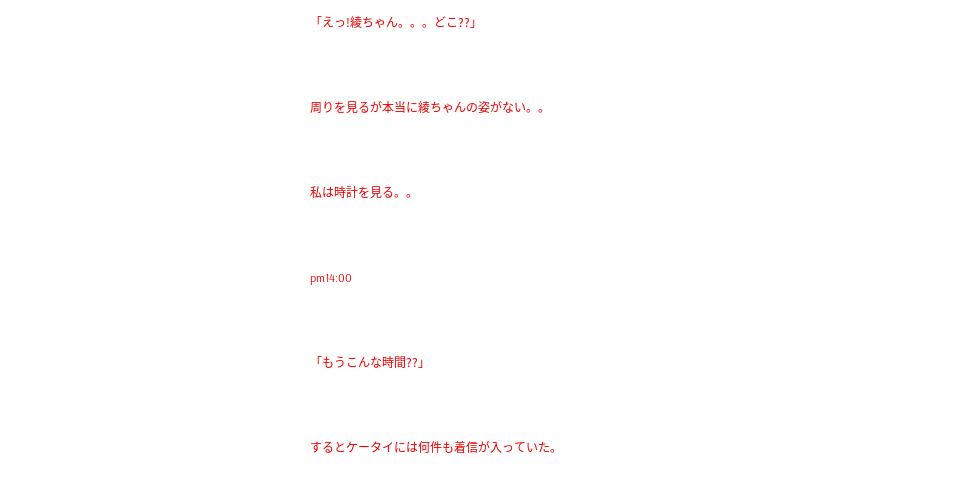「えっ!綾ちゃん。。。どこ??」




周りを見るが本当に綾ちゃんの姿がない。。




私は時計を見る。。




pm14:00




「もうこんな時間??」




するとケータイには何件も着信が入っていた。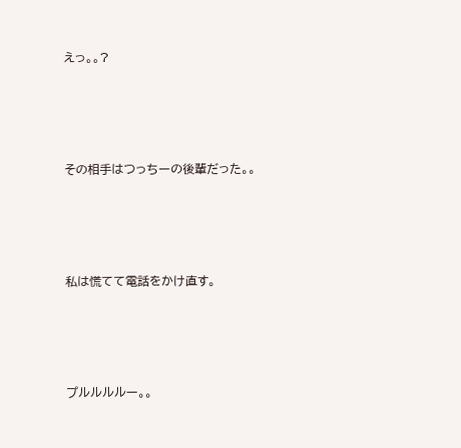えっ。。?




その相手はつっちーの後輩だった。。




私は慌てて電話をかけ直す。




プルルルルー。。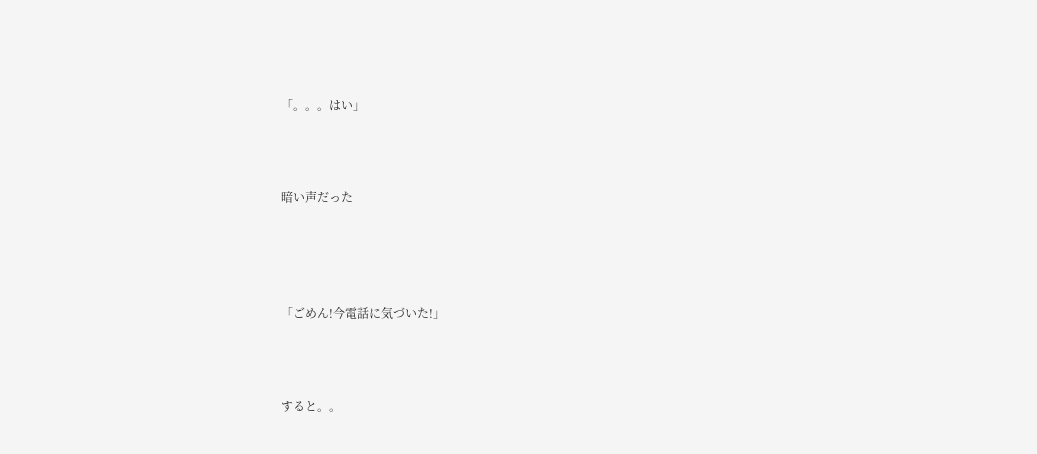「。。。はい」



暗い声だった




「ごめん!今電話に気づいた!」



すると。。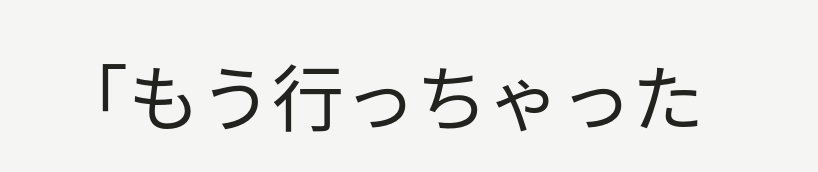「もう行っちゃった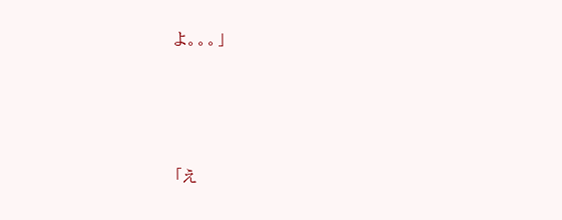よ。。。」




「え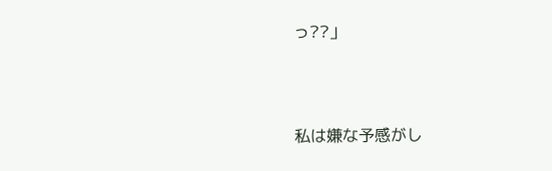っ??」



私は嫌な予感がし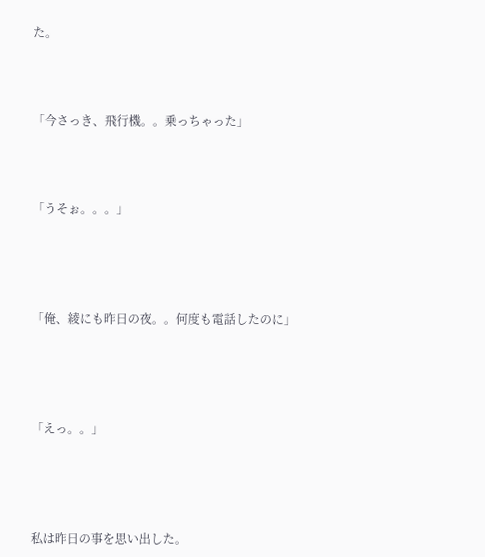た。



「今さっき、飛行機。。乗っちゃった」



「うそぉ。。。」




「俺、綾にも昨日の夜。。何度も電話したのに」




「えっ。。」




私は昨日の事を思い出した。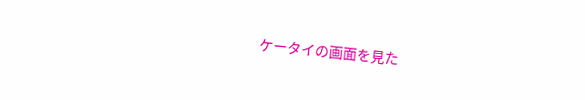ケータイの画面を見た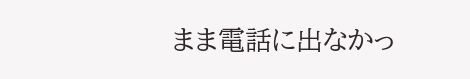まま電話に出なかっ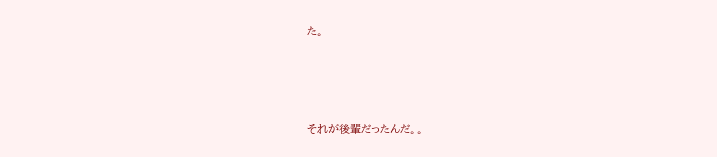た。




それが後輩だったんだ。。